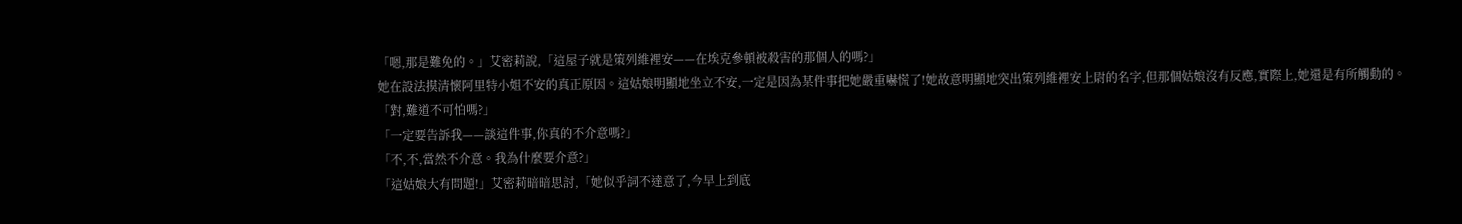「嗯,那是難免的。」艾密莉說,「這屋子就是策列維裡安——在埃克參頓被殺害的那個人的嗎?」
她在設法摸清懷阿里特小姐不安的真正原因。這姑娘明顯地坐立不安,一定是因為某件事把她嚴重嚇慌了!她故意明顯地突出策列維裡安上尉的名字,但那個姑娘沒有反應,實際上,她還是有所觸動的。
「對,難道不可怕嗎?」
「一定要告訴我——談這件事,你真的不介意嗎?」
「不,不,當然不介意。我為什麼要介意?」
「這姑娘大有問題!」艾密莉暗暗思討,「她似乎詞不達意了,今早上到底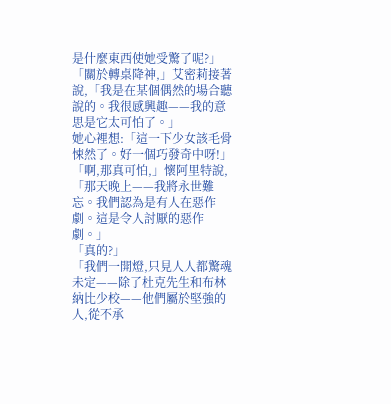是什麼東西使她受驚了呢?」
「關於轉桌降神,」艾密莉接著說,「我是在某個偶然的場合聽說的。我很感興趣——我的意思是它太可怕了。」
她心裡想:「這一下少女該毛骨悚然了。好一個巧發奇中呀!」
「啊,那真可怕,」懷阿里特說,「那天晚上——我將永世難忘。我們認為是有人在惡作劇。這是令人討厭的惡作劇。」
「真的?」
「我們一開燈,只見人人都驚魂未定——除了杜克先生和布林納比少校——他們屬於堅強的人,從不承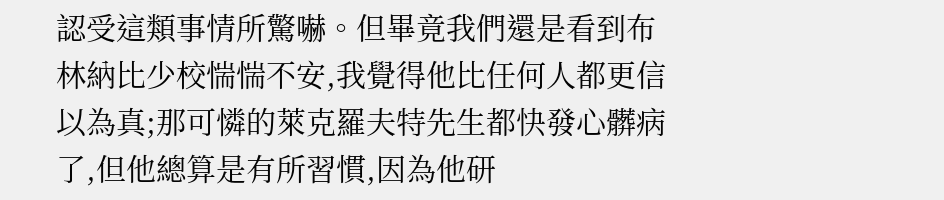認受這類事情所驚嚇。但畢竟我們還是看到布林納比少校惴惴不安,我覺得他比任何人都更信以為真;那可憐的萊克羅夫特先生都快發心髒病了,但他總算是有所習慣,因為他研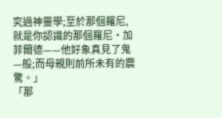究過神靈學;至於那個羅尼,就是你認識的那個羅尼·加菲爾德——他好象真見了鬼—般;而母親則前所未有的震驚。」
「那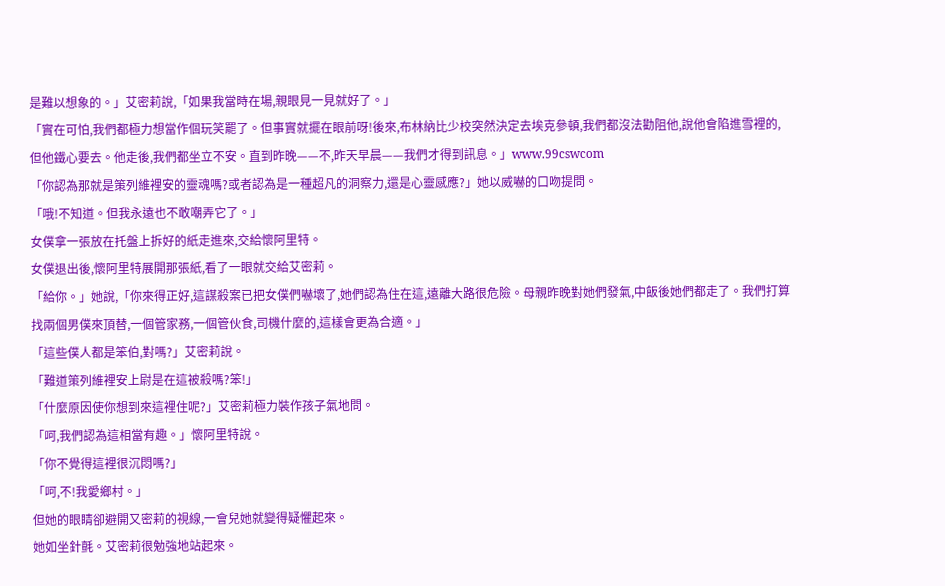是難以想象的。」艾密莉說,「如果我當時在場,親眼見一見就好了。」
「實在可怕,我們都極力想當作個玩笑罷了。但事實就擺在眼前呀!後來,布林納比少校突然決定去埃克參頓,我們都沒法勸阻他,說他會陷進雪裡的,但他鐵心要去。他走後,我們都坐立不安。直到昨晚——不,昨天早晨——我們才得到訊息。」www.99cswcom
「你認為那就是策列維裡安的靈魂嗎?或者認為是一種超凡的洞察力,還是心靈感應?」她以威嚇的口吻提問。
「哦!不知道。但我永遠也不敢嘲弄它了。」
女僕拿一張放在托盤上拆好的紙走進來,交給懷阿里特。
女僕退出後,懷阿里特展開那張紙,看了一眼就交給艾密莉。
「給你。」她說,「你來得正好,這謀殺案已把女僕們嚇壞了,她們認為住在這,遠離大路很危險。母親昨晚對她們發氣,中飯後她們都走了。我們打算找兩個男僕來頂替,一個管家務,一個管伙食,司機什麼的,這樣會更為合適。」
「這些僕人都是笨伯,對嗎?」艾密莉說。
「難道策列維裡安上尉是在這被殺嗎?笨!」
「什麼原因使你想到來這裡住呢?」艾密莉極力裝作孩子氣地問。
「呵,我們認為這相當有趣。」懷阿里特說。
「你不覺得這裡很沉悶嗎?」
「呵,不!我愛鄉村。」
但她的眼睛卻避開又密莉的視線,一會兒她就變得疑懼起來。
她如坐針氈。艾密莉很勉強地站起來。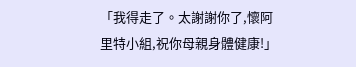「我得走了。太謝謝你了,懷阿里特小組,祝你母親身體健康!」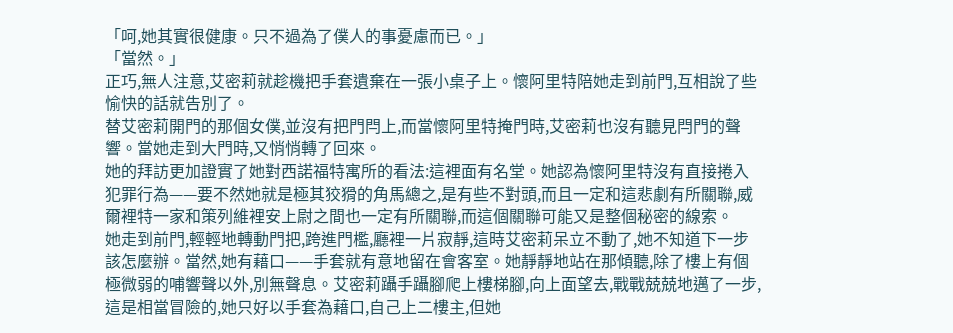「呵,她其實很健康。只不過為了僕人的事憂慮而已。」
「當然。」
正巧,無人注意,艾密莉就趁機把手套遺棄在一張小桌子上。懷阿里特陪她走到前門,互相說了些愉快的話就告別了。
替艾密莉開門的那個女僕,並沒有把門閂上,而當懷阿里特掩門時,艾密莉也沒有聽見閂門的聲響。當她走到大門時,又悄悄轉了回來。
她的拜訪更加證實了她對西諾福特寓所的看法:這裡面有名堂。她認為懷阿里特沒有直接捲入犯罪行為——要不然她就是極其狡猾的角馬總之,是有些不對頭,而且一定和這悲劇有所關聯,威爾裡特一家和策列維裡安上尉之間也一定有所關聯,而這個關聯可能又是整個秘密的線索。
她走到前門,輕輕地轉動門把,跨進門檻,廳裡一片寂靜,這時艾密莉呆立不動了,她不知道下一步該怎麼辦。當然,她有藉口——手套就有意地留在會客室。她靜靜地站在那傾聽,除了樓上有個極微弱的哺響聲以外,別無聲息。艾密莉躡手躡腳爬上樓梯腳,向上面望去,戰戰兢兢地邁了一步,這是相當冒險的,她只好以手套為藉口,自己上二樓主,但她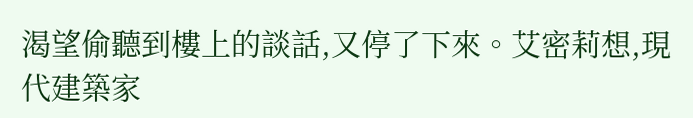渴望偷聽到樓上的談話,又停了下來。艾密莉想,現代建築家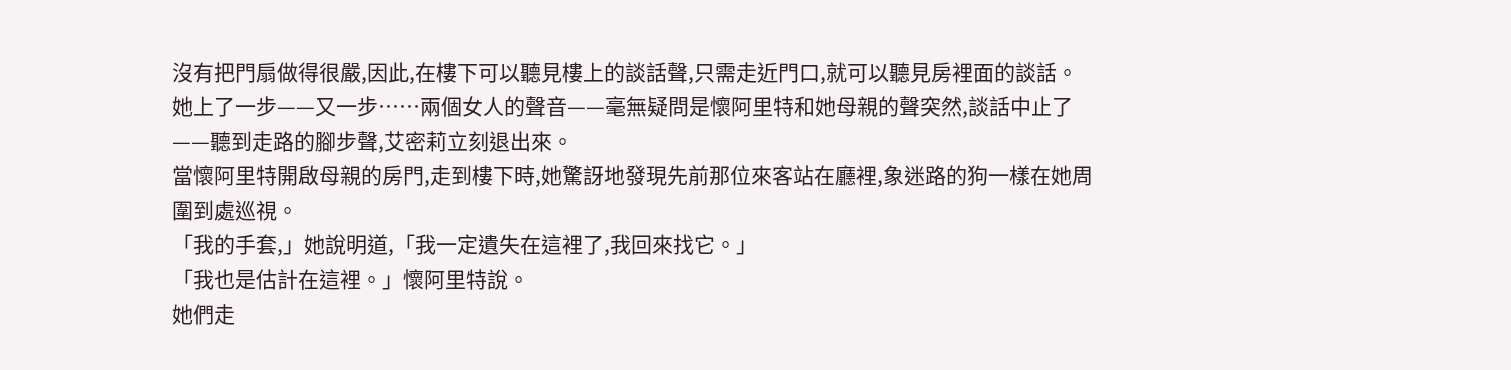沒有把門扇做得很嚴,因此,在樓下可以聽見樓上的談話聲,只需走近門口,就可以聽見房裡面的談話。
她上了一步——又一步……兩個女人的聲音——毫無疑問是懷阿里特和她母親的聲突然,談話中止了——聽到走路的腳步聲,艾密莉立刻退出來。
當懷阿里特開啟母親的房門,走到樓下時,她驚訝地發現先前那位來客站在廳裡,象迷路的狗一樣在她周圍到處巡視。
「我的手套,」她說明道,「我一定遺失在這裡了,我回來找它。」
「我也是估計在這裡。」懷阿里特說。
她們走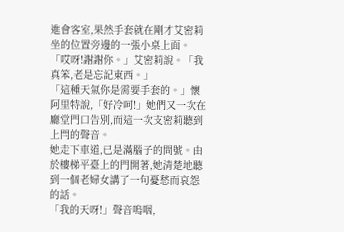進會客室,果然手套就在剛才艾密莉坐的位置旁邊的一張小桌上面。
「哎呀!謝謝你。」艾密莉說。「我真笨,老是忘記東西。」
「這種天氣你是需要手套的。」懷阿里特說,「好冷呵!」她們又一次在廳堂門口告別,而這一次支密莉聽到上閂的聲音。
她走下車道,已是滿腦子的問號。由於樓梯平臺上的門開著,她清楚地聽到一個老婦女講了一句憂愁而哀怨的話。
「我的天呀!」聲音嗚咽,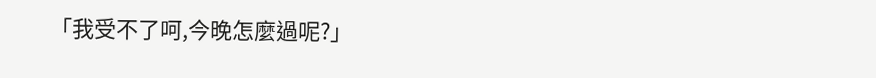「我受不了呵,今晚怎麼過呢?」